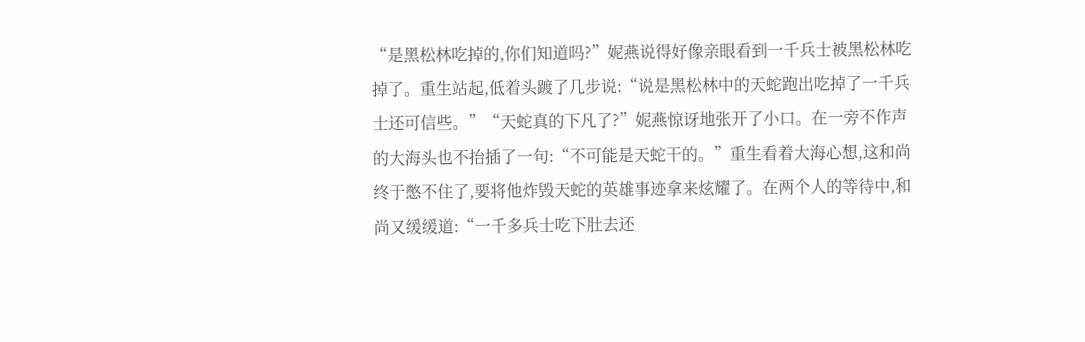“是黑松林吃掉的,你们知道吗?”妮燕说得好像亲眼看到一千兵士被黑松林吃掉了。重生站起,低着头踱了几步说:“说是黑松林中的天蛇跑出吃掉了一千兵士还可信些。”“天蛇真的下凡了?”妮燕惊讶地张开了小口。在一旁不作声的大海头也不抬插了一句:“不可能是天蛇干的。”重生看着大海心想,这和尚终于憋不住了,要将他炸毁天蛇的英雄事迹拿来炫耀了。在两个人的等待中,和尚又缓缓道:“一千多兵士吃下肚去还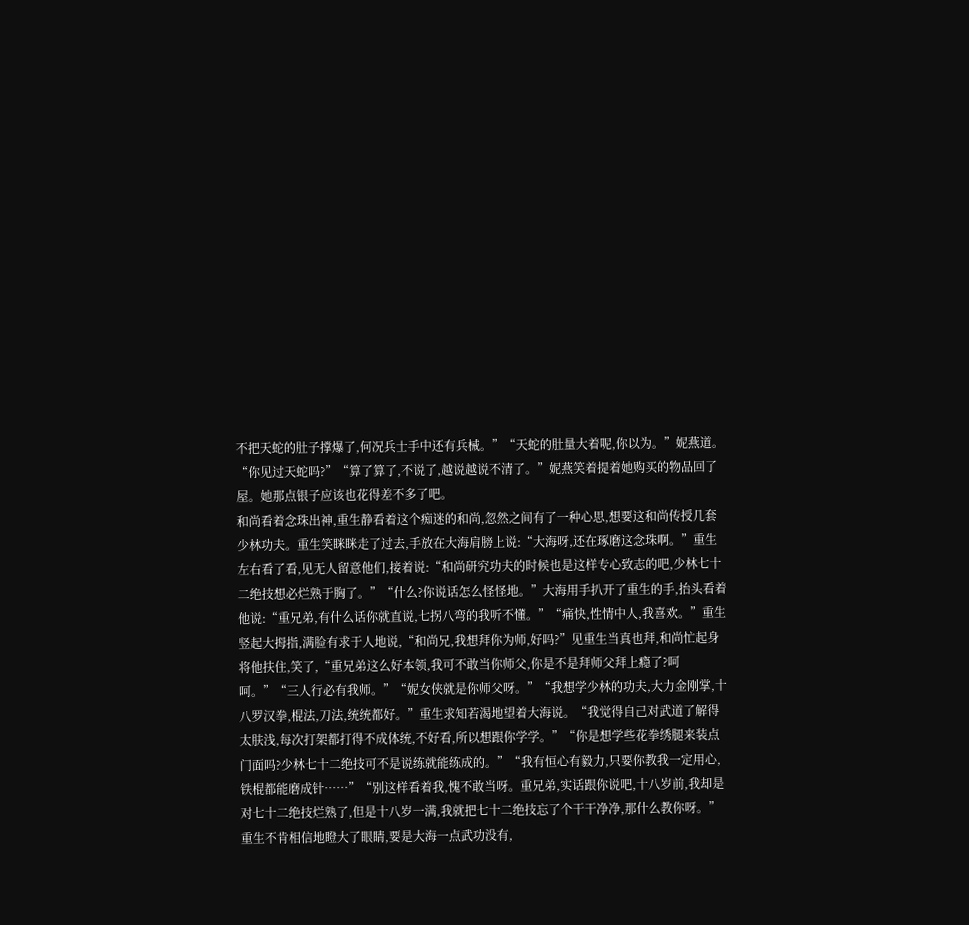不把天蛇的肚子撑爆了,何况兵士手中还有兵械。”“天蛇的肚量大着呢,你以为。”妮燕道。“你见过天蛇吗?”“算了算了,不说了,越说越说不清了。”妮燕笑着提着她购买的物品回了屋。她那点银子应该也花得差不多了吧。
和尚看着念珠出神,重生静看着这个痴迷的和尚,忽然之间有了一种心思,想要这和尚传授几套少林功夫。重生笑眯眯走了过去,手放在大海肩膀上说:“大海呀,还在琢磨这念珠啊。”重生左右看了看,见无人留意他们,接着说:“和尚研究功夫的时候也是这样专心致志的吧,少林七十二绝技想必烂熟于胸了。”“什么?你说话怎么怪怪地。”大海用手扒开了重生的手,抬头看着他说:“重兄弟,有什么话你就直说,七拐八弯的我听不懂。”“痛快,性情中人,我喜欢。”重生竖起大拇指,满脸有求于人地说,“和尚兄,我想拜你为师,好吗?”见重生当真也拜,和尚忙起身将他扶住,笑了,“重兄弟这么好本领,我可不敢当你师父,你是不是拜师父拜上瘾了?呵呵。”“三人行必有我师。”“妮女侠就是你师父呀。”“我想学少林的功夫,大力金刚掌,十八罗汉拳,棍法,刀法,统统都好。”重生求知若渴地望着大海说。“我觉得自己对武道了解得太肤浅,每次打架都打得不成体统,不好看,所以想跟你学学。”“你是想学些花拳绣腿来装点门面吗?少林七十二绝技可不是说练就能练成的。”“我有恒心有毅力,只要你教我一定用心,铁棍都能磨成针……”“别这样看着我,愧不敢当呀。重兄弟,实话跟你说吧,十八岁前,我却是对七十二绝技烂熟了,但是十八岁一满,我就把七十二绝技忘了个干干净净,那什么教你呀。”重生不肯相信地瞪大了眼睛,要是大海一点武功没有,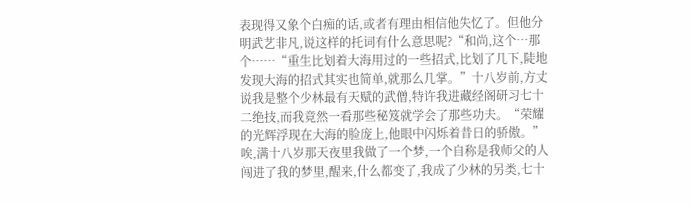表现得又象个白痴的话,或者有理由相信他失忆了。但他分明武艺非凡,说这样的托词有什么意思呢?“和尚,这个…那个……“重生比划着大海用过的一些招式,比划了几下,陡地发现大海的招式其实也简单,就那么几掌。”十八岁前,方丈说我是整个少林最有天赋的武僧,特许我进藏经阁研习七十二绝技,而我竟然一看那些秘笈就学会了那些功夫。“荣耀的光辉浮现在大海的脸庞上,他眼中闪烁着昔日的骄傲。”唉,满十八岁那天夜里我做了一个梦,一个自称是我师父的人闯进了我的梦里,醒来,什么都变了,我成了少林的另类,七十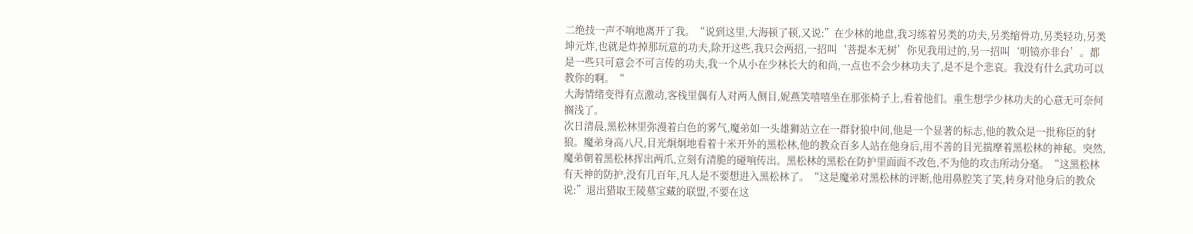二绝技一声不响地离开了我。“说到这里,大海顿了顿,又说:”在少林的地盘,我习练着另类的功夫,另类缩骨功,另类轻功,另类坤元炸,也就是炸掉那玩意的功夫,除开这些,我只会两招,一招叫‘菩提本无树’你见我用过的,另一招叫‘明镜亦非台’。都是一些只可意会不可言传的功夫,我一个从小在少林长大的和尚,一点也不会少林功夫了,是不是个悲哀。我没有什么武功可以教你的啊。“
大海情绪变得有点激动,客栈里偶有人对两人侧目,妮燕笑嘻嘻坐在那张椅子上,看着他们。重生想学少林功夫的心意无可奈何搁浅了。
次日清晨,黑松林里弥漫着白色的雾气,魔弟如一头雄狮站立在一群豺狼中间,他是一个显著的标志,他的教众是一批称臣的豺狼。魔弟身高八尺,目光炯炯地看着十米开外的黑松林,他的教众百多人站在他身后,用不善的目光揣摩着黑松林的神秘。突然,魔弟朝着黑松林挥出两爪,立刻有清脆的碰响传出。黑松林的黑松在防护里面面不改色,不为他的攻击所动分毫。“这黑松林有天神的防护,没有几百年,凡人是不要想进入黑松林了。“这是魔弟对黑松林的评断,他用鼻腔笑了笑,转身对他身后的教众说:”退出猎取王陵墓宝藏的联盟,不要在这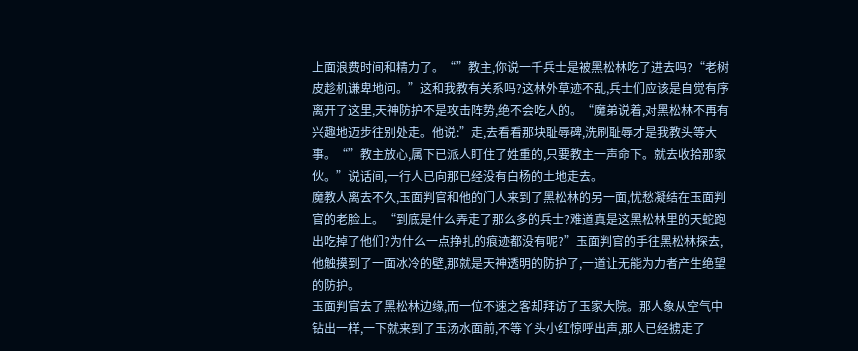上面浪费时间和精力了。“”教主,你说一千兵士是被黑松林吃了进去吗?“老树皮趁机谦卑地问。”这和我教有关系吗?这林外草迹不乱,兵士们应该是自觉有序离开了这里,天神防护不是攻击阵势,绝不会吃人的。“魔弟说着,对黑松林不再有兴趣地迈步往别处走。他说:”走,去看看那块耻辱碑,洗刷耻辱才是我教头等大事。“”教主放心,属下已派人盯住了姓重的,只要教主一声命下。就去收拾那家伙。”说话间,一行人已向那已经没有白杨的土地走去。
魔教人离去不久,玉面判官和他的门人来到了黑松林的另一面,忧愁凝结在玉面判官的老脸上。“到底是什么弄走了那么多的兵士?难道真是这黑松林里的天蛇跑出吃掉了他们?为什么一点挣扎的痕迹都没有呢?”玉面判官的手往黑松林探去,他触摸到了一面冰冷的壁,那就是天神透明的防护了,一道让无能为力者产生绝望的防护。
玉面判官去了黑松林边缘,而一位不速之客却拜访了玉家大院。那人象从空气中钻出一样,一下就来到了玉汤水面前,不等丫头小红惊呼出声,那人已经掳走了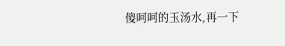傻呵呵的玉汤水,再一下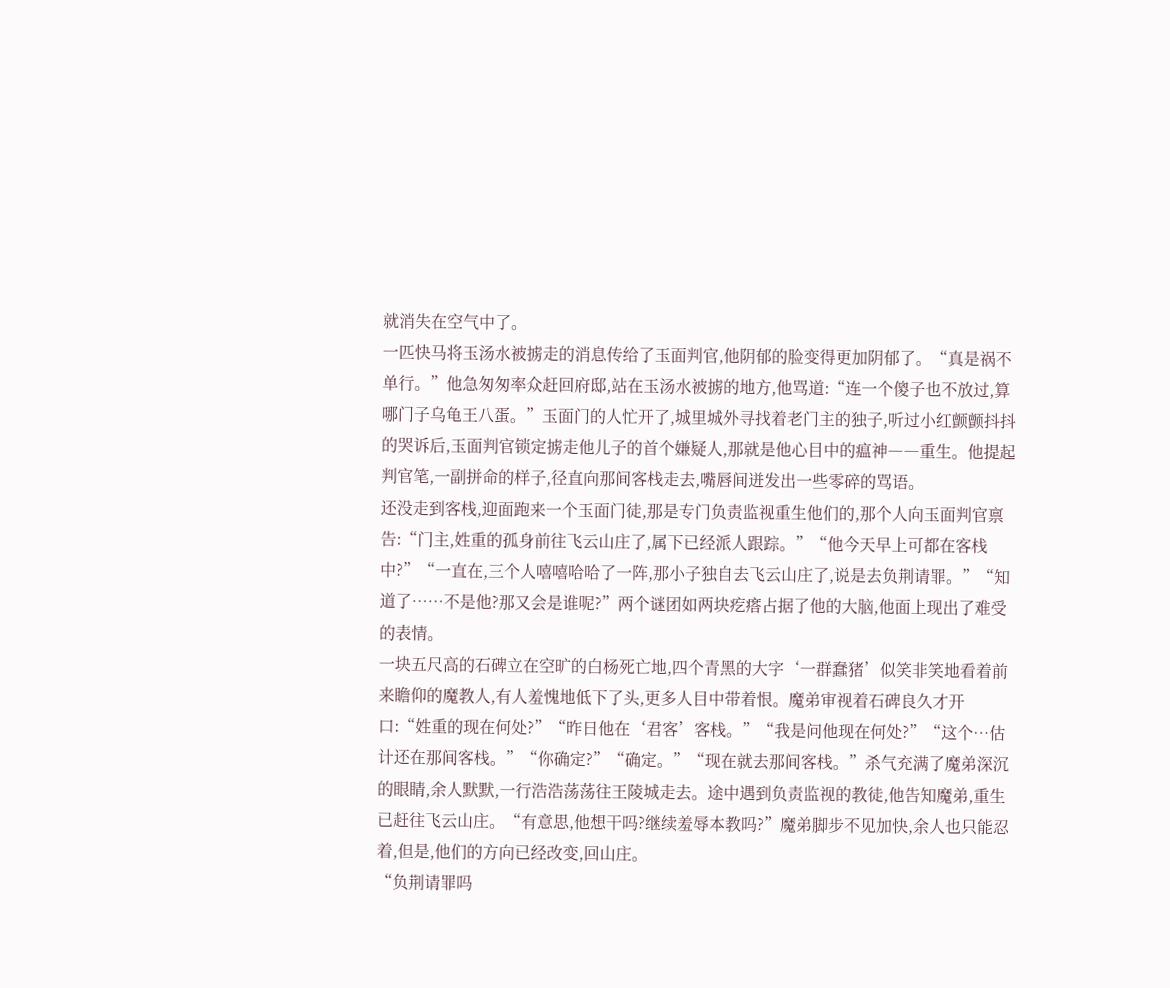就消失在空气中了。
一匹快马将玉汤水被掳走的消息传给了玉面判官,他阴郁的脸变得更加阴郁了。“真是祸不单行。”他急匆匆率众赶回府邸,站在玉汤水被掳的地方,他骂道:“连一个傻子也不放过,算哪门子乌龟王八蛋。”玉面门的人忙开了,城里城外寻找着老门主的独子,听过小红颤颤抖抖的哭诉后,玉面判官锁定掳走他儿子的首个嫌疑人,那就是他心目中的瘟神――重生。他提起判官笔,一副拼命的样子,径直向那间客栈走去,嘴唇间迸发出一些零碎的骂语。
还没走到客栈,迎面跑来一个玉面门徒,那是专门负责监视重生他们的,那个人向玉面判官禀告:“门主,姓重的孤身前往飞云山庄了,属下已经派人跟踪。”“他今天早上可都在客栈中?”“一直在,三个人嘻嘻哈哈了一阵,那小子独自去飞云山庄了,说是去负荆请罪。”“知道了……不是他?那又会是谁呢?”两个谜团如两块疙瘩占据了他的大脑,他面上现出了难受的表情。
一块五尺高的石碑立在空旷的白杨死亡地,四个青黑的大字‘一群蠢猪’似笑非笑地看着前来瞻仰的魔教人,有人羞愧地低下了头,更多人目中带着恨。魔弟审视着石碑良久才开口:“姓重的现在何处?”“昨日他在‘君客’客栈。”“我是问他现在何处?”“这个…估计还在那间客栈。”“你确定?”“确定。”“现在就去那间客栈。”杀气充满了魔弟深沉的眼睛,余人默默,一行浩浩荡荡往王陵城走去。途中遇到负责监视的教徒,他告知魔弟,重生已赶往飞云山庄。“有意思,他想干吗?继续羞辱本教吗?”魔弟脚步不见加快,余人也只能忍着,但是,他们的方向已经改变,回山庄。
“负荆请罪吗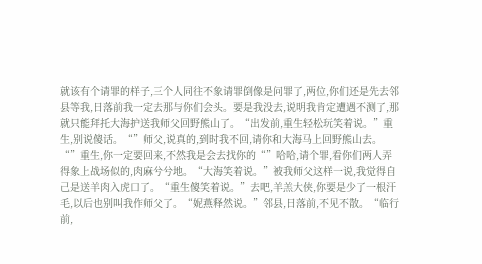就该有个请罪的样子,三个人同往不象请罪倒像是问罪了,两位,你们还是先去邻县等我,日落前我一定去那与你们会头。要是我没去,说明我肯定遭遇不测了,那就只能拜托大海护送我师父回野熊山了。“出发前,重生轻松玩笑着说。”重生,别说傻话。“”师父,说真的,到时我不回,请你和大海马上回野熊山去。“”重生,你一定要回来,不然我是会去找你的“”哈哈,请个罪,看你们两人弄得象上战场似的,肉麻兮兮地。“大海笑着说。”被我师父这样一说,我觉得自己是送羊肉入虎口了。“重生傻笑着说。”去吧,羊羔大侠,你要是少了一根汗毛,以后也别叫我作师父了。“妮燕释然说。”邻县,日落前,不见不散。“临行前,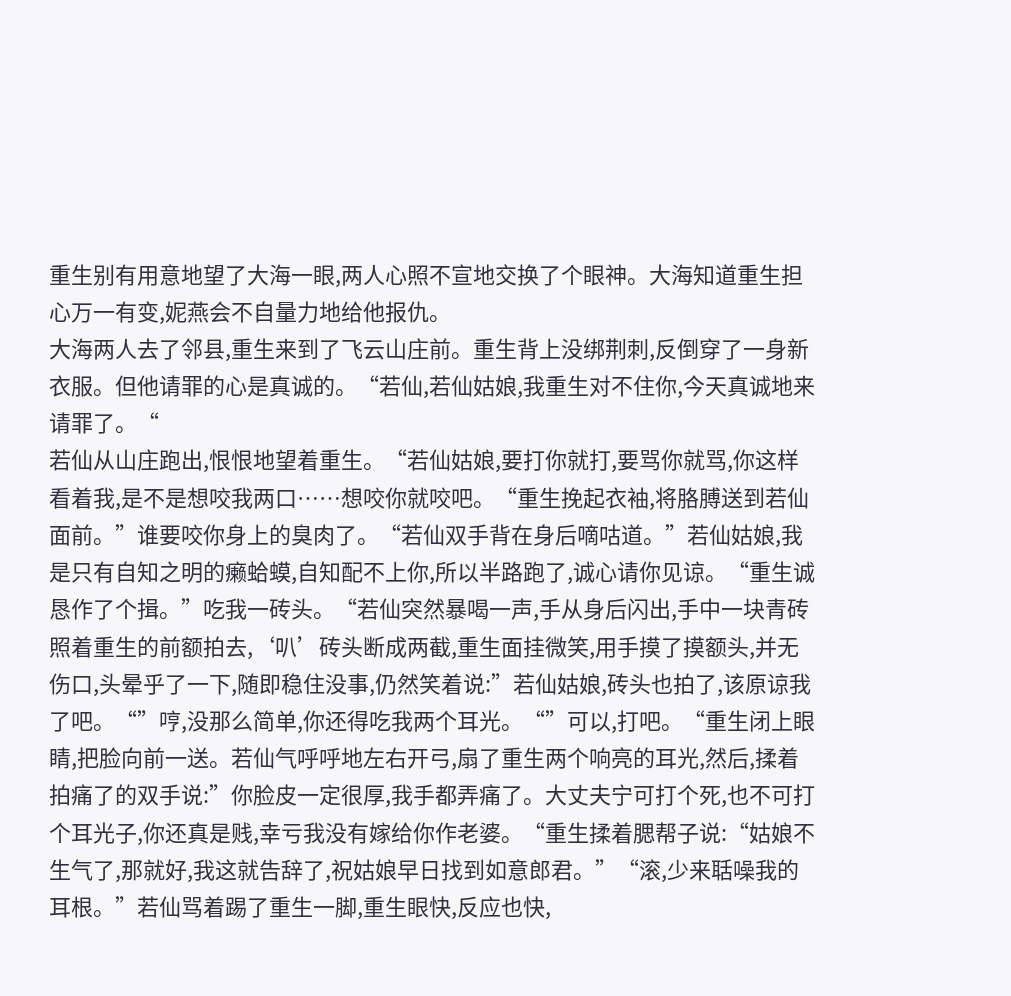重生别有用意地望了大海一眼,两人心照不宣地交换了个眼神。大海知道重生担心万一有变,妮燕会不自量力地给他报仇。
大海两人去了邻县,重生来到了飞云山庄前。重生背上没绑荆刺,反倒穿了一身新衣服。但他请罪的心是真诚的。“若仙,若仙姑娘,我重生对不住你,今天真诚地来请罪了。“
若仙从山庄跑出,恨恨地望着重生。“若仙姑娘,要打你就打,要骂你就骂,你这样看着我,是不是想咬我两口……想咬你就咬吧。“重生挽起衣袖,将胳膊送到若仙面前。”谁要咬你身上的臭肉了。“若仙双手背在身后嘀咕道。”若仙姑娘,我是只有自知之明的癞蛤蟆,自知配不上你,所以半路跑了,诚心请你见谅。“重生诚恳作了个揖。”吃我一砖头。“若仙突然暴喝一声,手从身后闪出,手中一块青砖照着重生的前额拍去,‘叭’砖头断成两截,重生面挂微笑,用手摸了摸额头,并无伤口,头晕乎了一下,随即稳住没事,仍然笑着说:”若仙姑娘,砖头也拍了,该原谅我了吧。“”哼,没那么简单,你还得吃我两个耳光。“”可以,打吧。“重生闭上眼睛,把脸向前一送。若仙气呼呼地左右开弓,扇了重生两个响亮的耳光,然后,揉着拍痛了的双手说:”你脸皮一定很厚,我手都弄痛了。大丈夫宁可打个死,也不可打个耳光子,你还真是贱,幸亏我没有嫁给你作老婆。“重生揉着腮帮子说:“姑娘不生气了,那就好,我这就告辞了,祝姑娘早日找到如意郎君。”“滚,少来聒噪我的耳根。”若仙骂着踢了重生一脚,重生眼快,反应也快,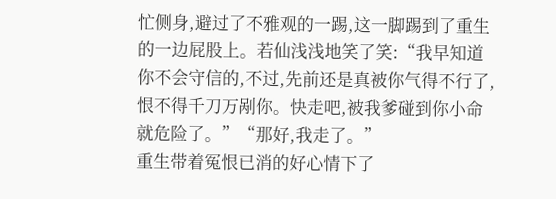忙侧身,避过了不雅观的一踢,这一脚踢到了重生的一边屁股上。若仙浅浅地笑了笑:“我早知道你不会守信的,不过,先前还是真被你气得不行了,恨不得千刀万剐你。快走吧,被我爹碰到你小命就危险了。”“那好,我走了。”
重生带着冤恨已消的好心情下了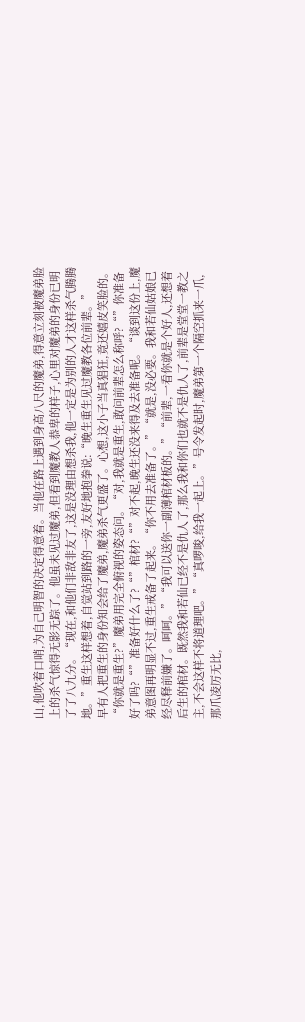山,他吹着口哨,为自己明智的决定得意着。当他在路上遇到身高八尺的魔弟,得意立刻被魔弟脸上的杀气惊得无影无踪了。他虽未见过魔弟,但看到魔教人恭卑的样子,心里对魔弟的身份已明了了八九分。“现在,和他们非敌非友了,这是没理由想杀我,他一定是为别的人才这样杀气腾腾地。”重生这样想着,自觉站到路的一旁,友好地抱拳说:“晚生重生见过魔教各位前辈。”
早有人把重生的身份知会给了魔弟,魔弟杀气更盛了。心想,这小子当真猖狂,竟还嬉皮笑脸的。“你就是重生?”魔弟用完全俯视的姿态问。“对,我就是重生,敢问前辈怎么称呼?“”你准备好了吗?“”准备好什么了?“”棺材?“”对不起,晚生还没来得及去准备呢。“谈到这份上,魔弟意图再明显不过,重生戒备了起来。“你不用去准备了。”“就是,没必要。我和若仙姑娘已经尽释前嫌了。呵呵。”“我可以送你一副薄棺材板的。”“前辈,一看你就是个好人,还想着后生的棺材。既然我和若仙已经不是仇人了,那么我和你们也就不是仇人了,前辈是堂堂一教之主,不会这样不将道理吧。”“真啰唆,给我一起上。”号令发起时,魔弟第一个隔空抓来一爪,那爪凌厉无比,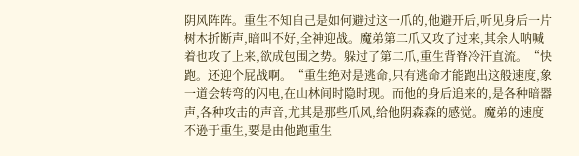阴风阵阵。重生不知自己是如何避过这一爪的,他避开后,听见身后一片树木折断声,暗叫不好,全神迎战。魔弟第二爪又攻了过来,其余人呐喊着也攻了上来,欲成包围之势。躲过了第二爪,重生背脊冷汗直流。“快跑。还迎个屁战啊。“重生绝对是逃命,只有逃命才能跑出这般速度,象一道会转弯的闪电,在山林间时隐时现。而他的身后追来的,是各种暗器声,各种攻击的声音,尤其是那些爪风,给他阴森森的感觉。魔弟的速度不逊于重生,要是由他跑重生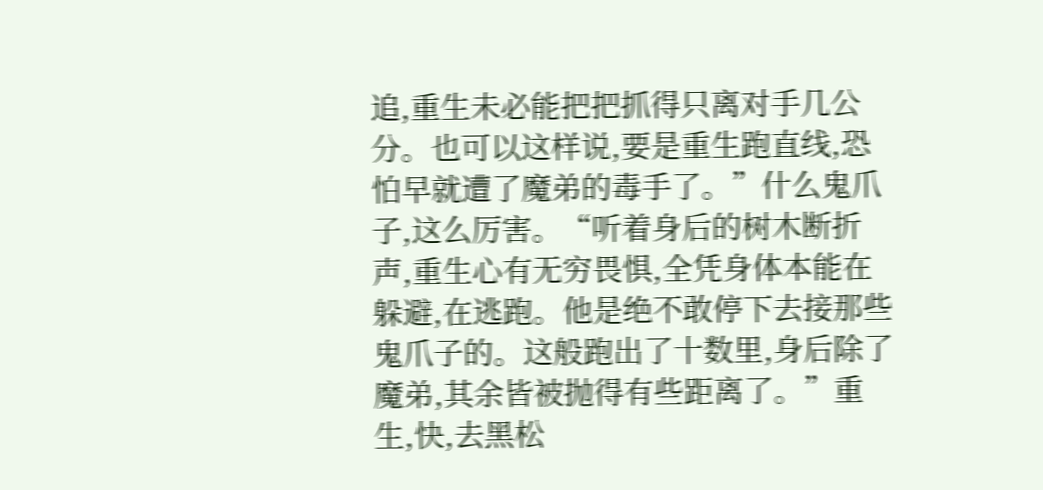追,重生未必能把把抓得只离对手几公分。也可以这样说,要是重生跑直线,恐怕早就遭了魔弟的毒手了。”什么鬼爪子,这么厉害。“听着身后的树木断折声,重生心有无穷畏惧,全凭身体本能在躲避,在逃跑。他是绝不敢停下去接那些鬼爪子的。这般跑出了十数里,身后除了魔弟,其余皆被抛得有些距离了。”重生,快,去黑松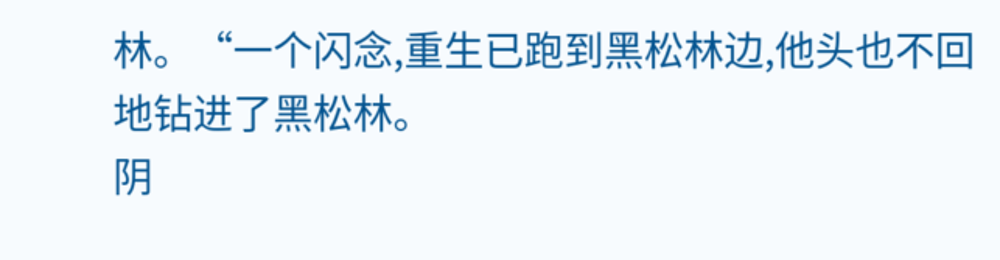林。“一个闪念,重生已跑到黑松林边,他头也不回地钻进了黑松林。
阴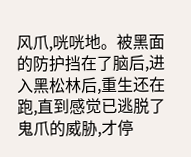风爪,咣咣地。被黑面的防护挡在了脑后,进入黑松林后,重生还在跑,直到感觉已逃脱了鬼爪的威胁,才停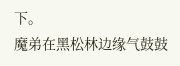下。
魔弟在黑松林边缘气鼓鼓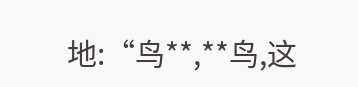地:“鸟**,**鸟,这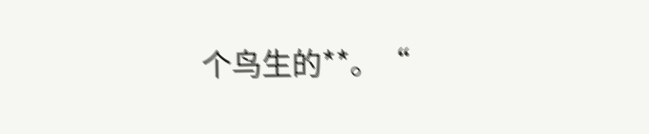个鸟生的**。“